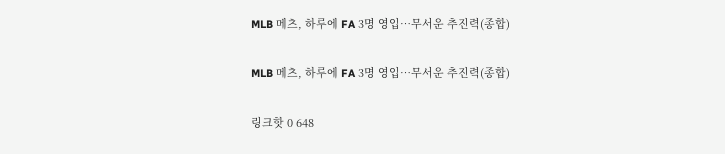MLB 메츠, 하루에 FA 3명 영입…무서운 추진력(종합)

MLB 메츠, 하루에 FA 3명 영입…무서운 추진력(종합)

링크핫 0 648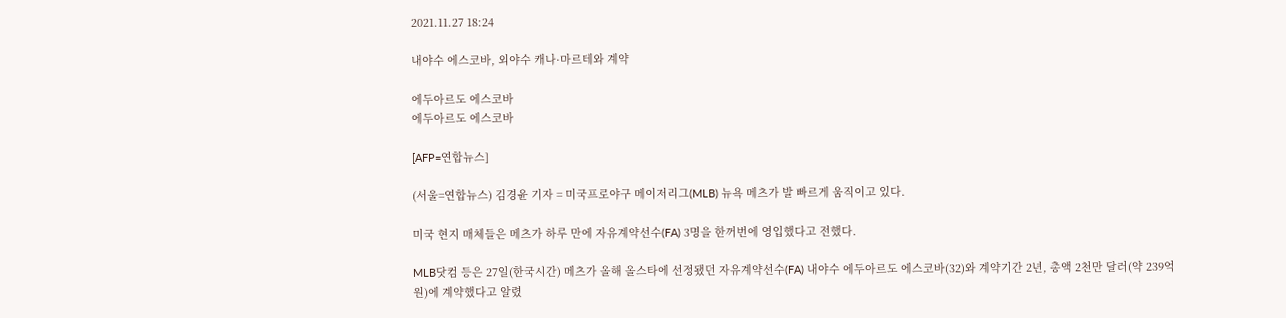2021.11.27 18:24

내야수 에스코바, 외야수 캐나·마르테와 계약

에두아르도 에스코바
에두아르도 에스코바

[AFP=연합뉴스]

(서울=연합뉴스) 김경윤 기자 = 미국프로야구 메이저리그(MLB) 뉴욕 메츠가 발 빠르게 움직이고 있다.

미국 현지 매체들은 메츠가 하루 만에 자유계약선수(FA) 3명을 한꺼번에 영입했다고 전했다.

MLB닷컴 등은 27일(한국시간) 메츠가 올해 올스타에 선정됐던 자유계약선수(FA) 내야수 에두아르도 에스코바(32)와 계약기간 2년, 총액 2천만 달러(약 239억원)에 계약했다고 알렸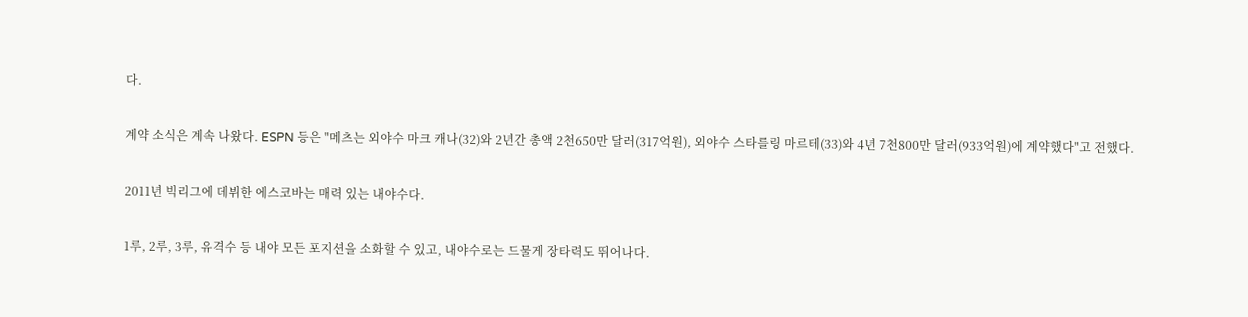다.

계약 소식은 계속 나왔다. ESPN 등은 "메츠는 외야수 마크 캐나(32)와 2년간 총액 2천650만 달러(317억원), 외야수 스타를링 마르테(33)와 4년 7천800만 달러(933억원)에 계약했다"고 전했다.

2011년 빅리그에 데뷔한 에스코바는 매력 있는 내야수다.

1루, 2루, 3루, 유격수 등 내야 모든 포지션을 소화할 수 있고, 내야수로는 드물게 장타력도 뛰어나다.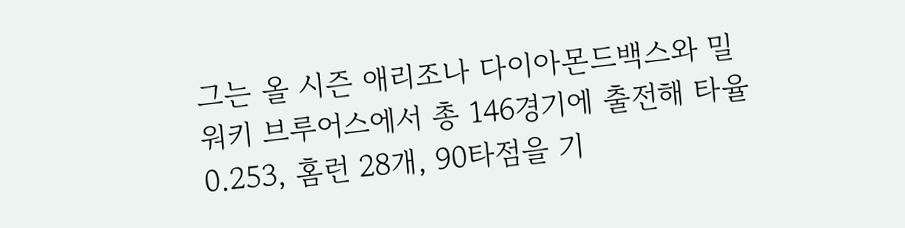그는 올 시즌 애리조나 다이아몬드백스와 밀워키 브루어스에서 총 146경기에 출전해 타율 0.253, 홈런 28개, 90타점을 기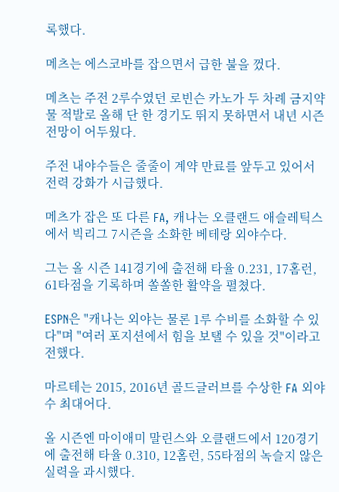록했다.

메츠는 에스코바를 잡으면서 급한 불을 껐다.

메츠는 주전 2루수였던 로빈슨 카노가 두 차례 금지약물 적발로 올해 단 한 경기도 뛰지 못하면서 내년 시즌 전망이 어두웠다.

주전 내야수들은 줄줄이 계약 만료를 앞두고 있어서 전력 강화가 시급했다.

메츠가 잡은 또 다른 FA, 캐나는 오클랜드 애슬레틱스에서 빅리그 7시즌을 소화한 베테랑 외야수다.

그는 올 시즌 141경기에 출전해 타율 0.231, 17홈런, 61타점을 기록하며 쏠쏠한 활약을 펼쳤다.

ESPN은 "캐나는 외야는 물론 1루 수비를 소화할 수 있다"며 "여러 포지션에서 힘을 보탤 수 있을 것"이라고 전했다.

마르테는 2015, 2016년 골드글러브를 수상한 FA 외야수 최대어다.

올 시즌엔 마이애미 말린스와 오클랜드에서 120경기에 출전해 타율 0.310, 12홈런, 55타점의 녹슬지 않은 실력을 과시했다.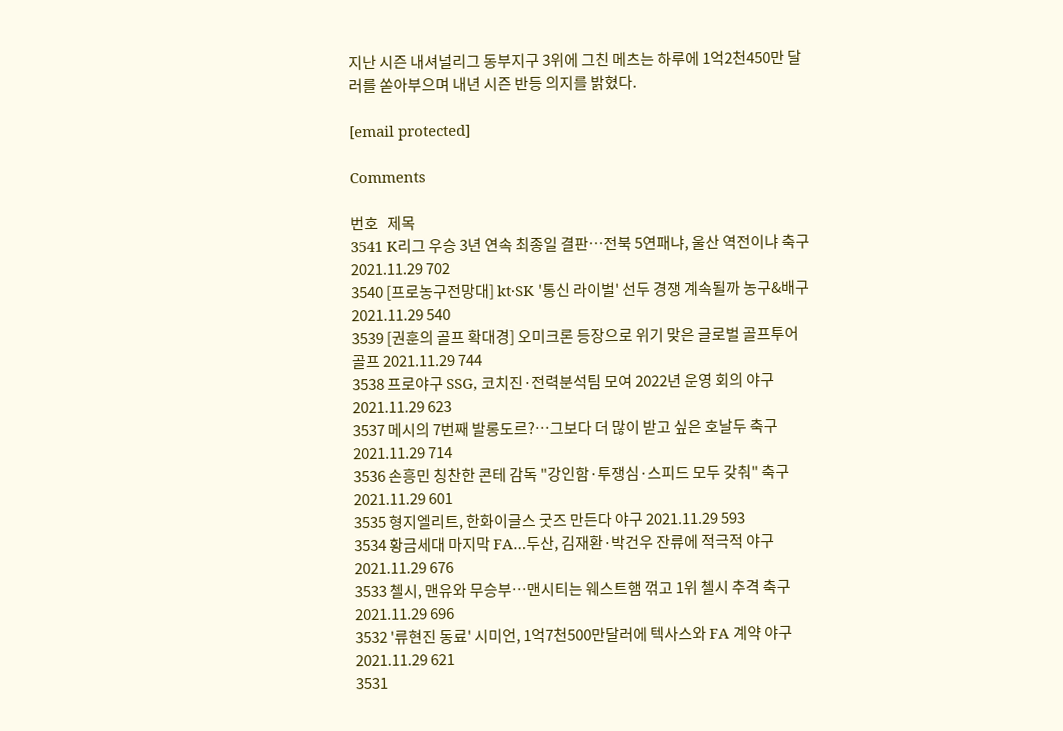지난 시즌 내셔널리그 동부지구 3위에 그친 메츠는 하루에 1억2천450만 달러를 쏟아부으며 내년 시즌 반등 의지를 밝혔다.

[email protected]

Comments

번호   제목
3541 K리그 우승 3년 연속 최종일 결판…전북 5연패냐, 울산 역전이냐 축구 2021.11.29 702
3540 [프로농구전망대] kt·SK '통신 라이벌' 선두 경쟁 계속될까 농구&배구 2021.11.29 540
3539 [권훈의 골프 확대경] 오미크론 등장으로 위기 맞은 글로벌 골프투어 골프 2021.11.29 744
3538 프로야구 SSG, 코치진·전력분석팀 모여 2022년 운영 회의 야구 2021.11.29 623
3537 메시의 7번째 발롱도르?…그보다 더 많이 받고 싶은 호날두 축구 2021.11.29 714
3536 손흥민 칭찬한 콘테 감독 "강인함·투쟁심·스피드 모두 갖춰" 축구 2021.11.29 601
3535 형지엘리트, 한화이글스 굿즈 만든다 야구 2021.11.29 593
3534 황금세대 마지막 FA…두산, 김재환·박건우 잔류에 적극적 야구 2021.11.29 676
3533 첼시, 맨유와 무승부…맨시티는 웨스트햄 꺾고 1위 첼시 추격 축구 2021.11.29 696
3532 '류현진 동료' 시미언, 1억7천500만달러에 텍사스와 FA 계약 야구 2021.11.29 621
3531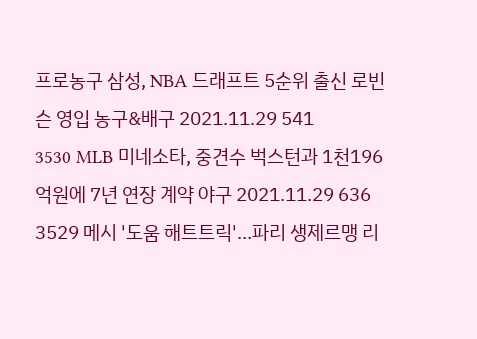프로농구 삼성, NBA 드래프트 5순위 출신 로빈슨 영입 농구&배구 2021.11.29 541
3530 MLB 미네소타, 중견수 벅스턴과 1천196억원에 7년 연장 계약 야구 2021.11.29 636
3529 메시 '도움 해트트릭'…파리 생제르맹 리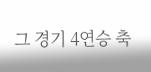그 경기 4연승 축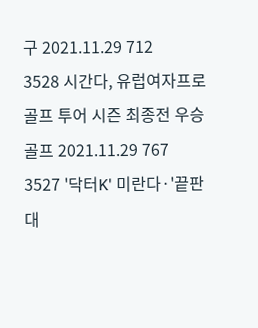구 2021.11.29 712
3528 시간다, 유럽여자프로골프 투어 시즌 최종전 우승 골프 2021.11.29 767
3527 '닥터K' 미란다·'끝판대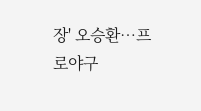장' 오승환…프로야구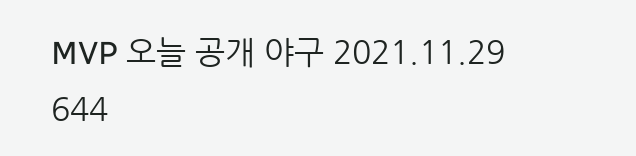MVP 오늘 공개 야구 2021.11.29 644